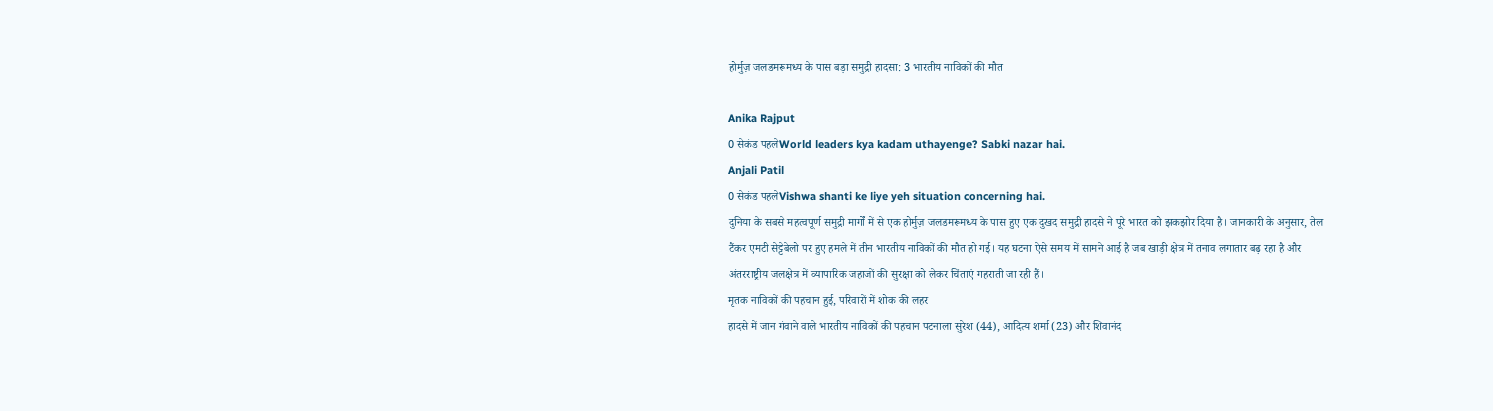होर्मुज़ जलडमरूमध्य के पास बड़ा समुद्री हादसा: 3 भारतीय नाविकों की मौत

Anika Rajput
0 सेकंड पहलेWorld leaders kya kadam uthayenge? Sabki nazar hai.
Anjali Patil
0 सेकंड पहलेVishwa shanti ke liye yeh situation concerning hai.
दुनिया के सबसे महत्वपूर्ण समुद्री मार्गों में से एक होर्मुज़ जलडमरूमध्य के पास हुए एक दुखद समुद्री हादसे ने पूरे भारत को झकझोर दिया है। जानकारी के अनुसार, तेल टैंकर एमटी सेट्टेबेलो पर हुए हमले में तीन भारतीय नाविकों की मौत हो गई। यह घटना ऐसे समय में सामने आई है जब खाड़ी क्षेत्र में तनाव लगातार बढ़ रहा है और अंतरराष्ट्रीय जलक्षेत्र में व्यापारिक जहाजों की सुरक्षा को लेकर चिंताएं गहराती जा रही हैं।
मृतक नाविकों की पहचान हुई, परिवारों में शोक की लहर
हादसे में जान गंवाने वाले भारतीय नाविकों की पहचान पटनाला सुरेश (44), आदित्य शर्मा (23) और शिवानंद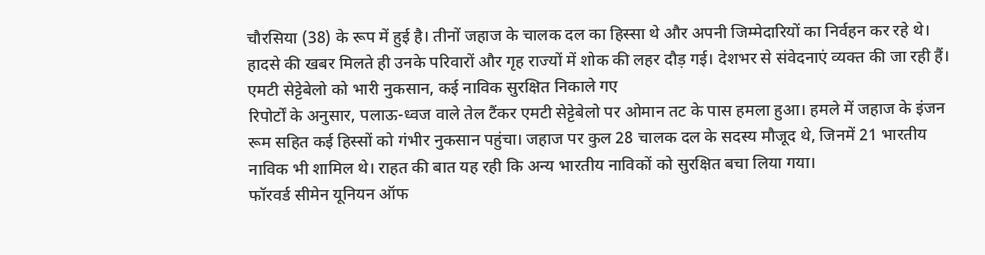चौरसिया (38) के रूप में हुई है। तीनों जहाज के चालक दल का हिस्सा थे और अपनी जिम्मेदारियों का निर्वहन कर रहे थे। हादसे की खबर मिलते ही उनके परिवारों और गृह राज्यों में शोक की लहर दौड़ गई। देशभर से संवेदनाएं व्यक्त की जा रही हैं।
एमटी सेट्टेबेलो को भारी नुकसान, कई नाविक सुरक्षित निकाले गए
रिपोर्टों के अनुसार, पलाऊ-ध्वज वाले तेल टैंकर एमटी सेट्टेबेलो पर ओमान तट के पास हमला हुआ। हमले में जहाज के इंजन रूम सहित कई हिस्सों को गंभीर नुकसान पहुंचा। जहाज पर कुल 28 चालक दल के सदस्य मौजूद थे, जिनमें 21 भारतीय नाविक भी शामिल थे। राहत की बात यह रही कि अन्य भारतीय नाविकों को सुरक्षित बचा लिया गया।
फॉरवर्ड सीमेन यूनियन ऑफ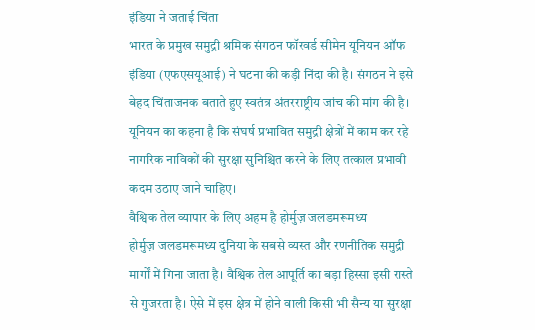इंडिया ने जताई चिंता
भारत के प्रमुख समुद्री श्रमिक संगठन फॉरवर्ड सीमेन यूनियन ऑफ इंडिया (एफएसयूआई) ने घटना की कड़ी निंदा की है। संगठन ने इसे बेहद चिंताजनक बताते हुए स्वतंत्र अंतरराष्ट्रीय जांच की मांग की है। यूनियन का कहना है कि संघर्ष प्रभावित समुद्री क्षेत्रों में काम कर रहे नागरिक नाविकों की सुरक्षा सुनिश्चित करने के लिए तत्काल प्रभावी कदम उठाए जाने चाहिए।
वैश्विक तेल व्यापार के लिए अहम है होर्मुज़ जलडमरूमध्य
होर्मुज़ जलडमरूमध्य दुनिया के सबसे व्यस्त और रणनीतिक समुद्री मार्गों में गिना जाता है। वैश्विक तेल आपूर्ति का बड़ा हिस्सा इसी रास्ते से गुजरता है। ऐसे में इस क्षेत्र में होने वाली किसी भी सैन्य या सुरक्षा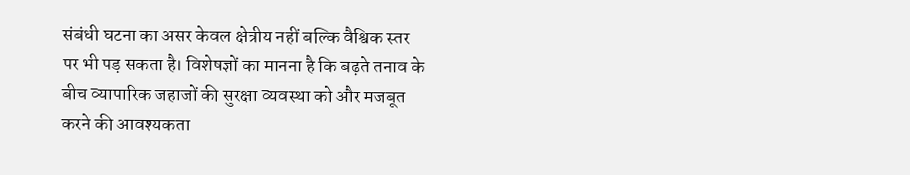संबंधी घटना का असर केवल क्षेत्रीय नहीं बल्कि वैश्विक स्तर पर भी पड़ सकता है। विशेषज्ञों का मानना है कि बढ़ते तनाव के बीच व्यापारिक जहाजों की सुरक्षा व्यवस्था को और मजबूत करने की आवश्यकता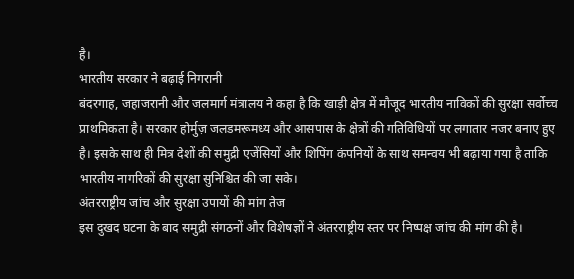है।
भारतीय सरकार ने बढ़ाई निगरानी
बंदरगाह, जहाजरानी और जलमार्ग मंत्रालय ने कहा है कि खाड़ी क्षेत्र में मौजूद भारतीय नाविकों की सुरक्षा सर्वोच्च प्राथमिकता है। सरकार होर्मुज़ जलडमरूमध्य और आसपास के क्षेत्रों की गतिविधियों पर लगातार नजर बनाए हुए है। इसके साथ ही मित्र देशों की समुद्री एजेंसियों और शिपिंग कंपनियों के साथ समन्वय भी बढ़ाया गया है ताकि भारतीय नागरिकों की सुरक्षा सुनिश्चित की जा सके।
अंतरराष्ट्रीय जांच और सुरक्षा उपायों की मांग तेज
इस दुखद घटना के बाद समुद्री संगठनों और विशेषज्ञों ने अंतरराष्ट्रीय स्तर पर निष्पक्ष जांच की मांग की है।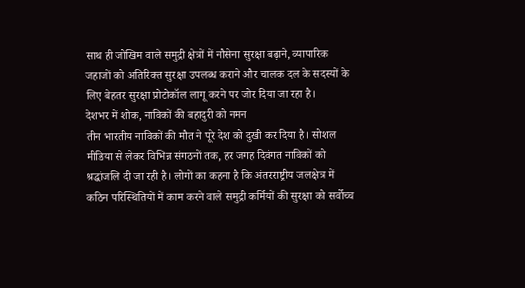साथ ही जोखिम वाले समुद्री क्षेत्रों में नौसेना सुरक्षा बढ़ाने, व्यापारिक जहाजों को अतिरिक्त सुरक्षा उपलब्ध कराने और चालक दल के सदस्यों के लिए बेहतर सुरक्षा प्रोटोकॉल लागू करने पर जोर दिया जा रहा है।
देशभर में शोक, नाविकों की बहादुरी को नमन
तीन भारतीय नाविकों की मौत ने पूरे देश को दुखी कर दिया है। सोशल मीडिया से लेकर विभिन्न संगठनों तक, हर जगह दिवंगत नाविकों को श्रद्धांजलि दी जा रही है। लोगों का कहना है कि अंतरराष्ट्रीय जलक्षेत्र में कठिन परिस्थितियों में काम करने वाले समुद्री कर्मियों की सुरक्षा को सर्वोच्च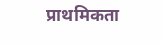प्राथमिकता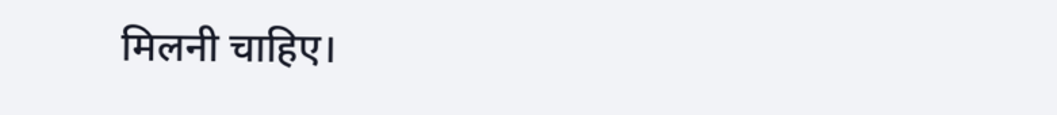मिलनी चाहिए।